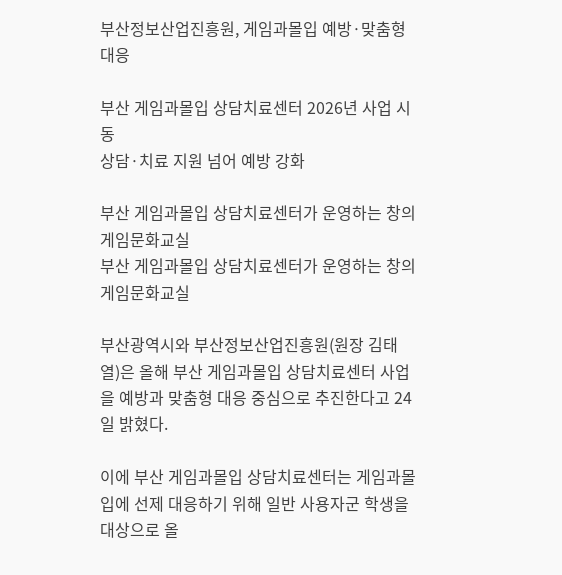부산정보산업진흥원, 게임과몰입 예방·맞춤형 대응

부산 게임과몰입 상담치료센터 2026년 사업 시동
상담·치료 지원 넘어 예방 강화

부산 게임과몰입 상담치료센터가 운영하는 창의게임문화교실
부산 게임과몰입 상담치료센터가 운영하는 창의게임문화교실

부산광역시와 부산정보산업진흥원(원장 김태열)은 올해 부산 게임과몰입 상담치료센터 사업을 예방과 맞춤형 대응 중심으로 추진한다고 24일 밝혔다.

이에 부산 게임과몰입 상담치료센터는 게임과몰입에 선제 대응하기 위해 일반 사용자군 학생을 대상으로 올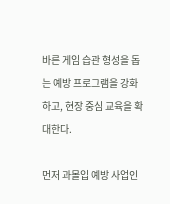바른 게임 습관 형성을 돕는 예방 프로그램을 강화하고, 현장 중심 교육을 확대한다.

먼저 과몰입 예방 사업인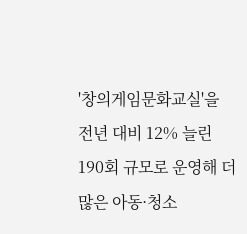'창의게임문화교실'을 전년 대비 12% 늘린 190회 규모로 운영해 더 많은 아동·청소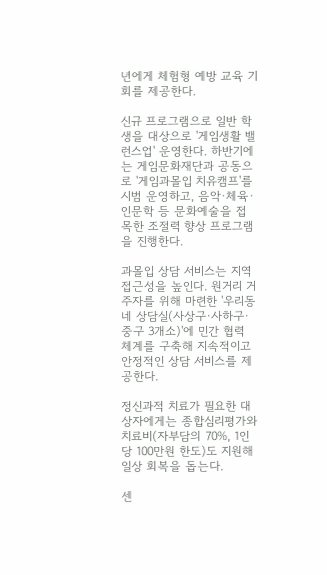년에게 체험형 예방 교육 기회를 제공한다.

신규 프로그램으로 일반 학생을 대상으로 '게임생활 밸런스업' 운영한다. 하반기에는 게임문화재단과 공동으로 '게임과몰입 치유캠프'를 시범 운영하고, 음악·체육·인문학 등 문화예술을 접목한 조절력 향상 프로그램을 진행한다.

과몰입 상담 서비스는 지역 접근성을 높인다. 원거리 거주자를 위해 마련한 '우리동네 상담실(사상구·사하구·중구 3개소)'에 민간 협력 체계를 구축해 지속적이고 안정적인 상담 서비스를 제공한다.

정신과적 치료가 필요한 대상자에게는 종합심리평가와 치료비(자부담의 70%, 1인당 100만원 한도)도 지원해 일상 회복을 돕는다.

센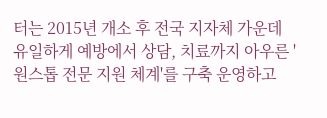터는 2015년 개소 후 전국 지자체 가운데 유일하게 예방에서 상담, 치료까지 아우른 '원스톱 전문 지원 체계'를 구축 운영하고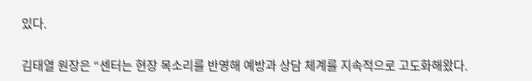있다.

김태열 원장은 “센터는 현장 목소리를 반영해 예방과 상담 체계를 지속적으로 고도화해왔다.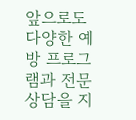앞으로도 다양한 예방 프로그램과 전문 상담을 지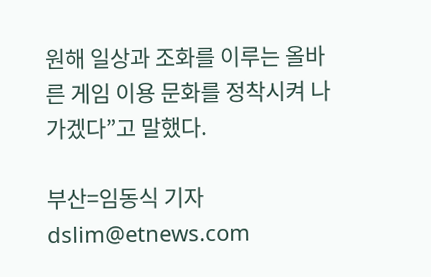원해 일상과 조화를 이루는 올바른 게임 이용 문화를 정착시켜 나가겠다”고 말했다.

부산=임동식 기자 dslim@etnews.com